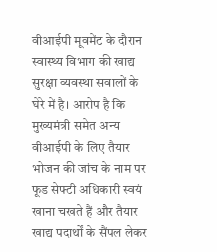वीआईपी मूवमेंट के दौरान स्वास्थ्य विभाग की खाद्य सुरक्षा व्यवस्था सवालों के घेरे में है। आरोप है कि मुख्यमंत्री समेत अन्य वीआईपी के लिए तैयार भोजन की जांच के नाम पर फूड सेफ्टी अधिकारी स्वयं खाना चखते हैं और तैयार खाद्य पदार्थों के सैंपल लेकर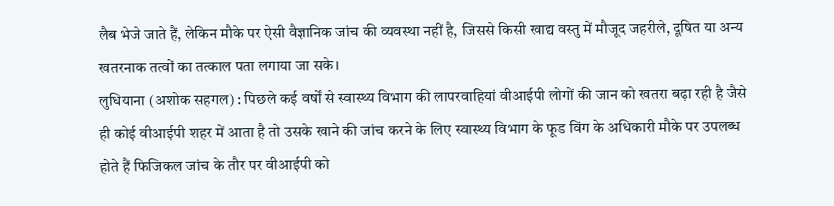लैब भेजे जाते हैं, लेकिन मौके पर ऐसी वैज्ञानिक जांच की व्यवस्था नहीं है, जिससे किसी खाद्य वस्तु में मौजूद जहरीले, दूषित या अन्य खतरनाक तत्वों का तत्काल पता लगाया जा सके।
लुधियाना (अशोक सहगल) : पिछले कई वर्षों से स्वास्थ्य विभाग की लापरवाहियां वीआईपी लोगों की जान को खतरा बढ़ा रही है जैसे ही कोई वीआईपी शहर में आता है तो उसके खाने की जांच करने के लिए स्वास्थ्य विभाग के फूड विंग के अधिकारी मौके पर उपलब्ध होते हैं फिजिकल जांच के तौर पर वीआईपी को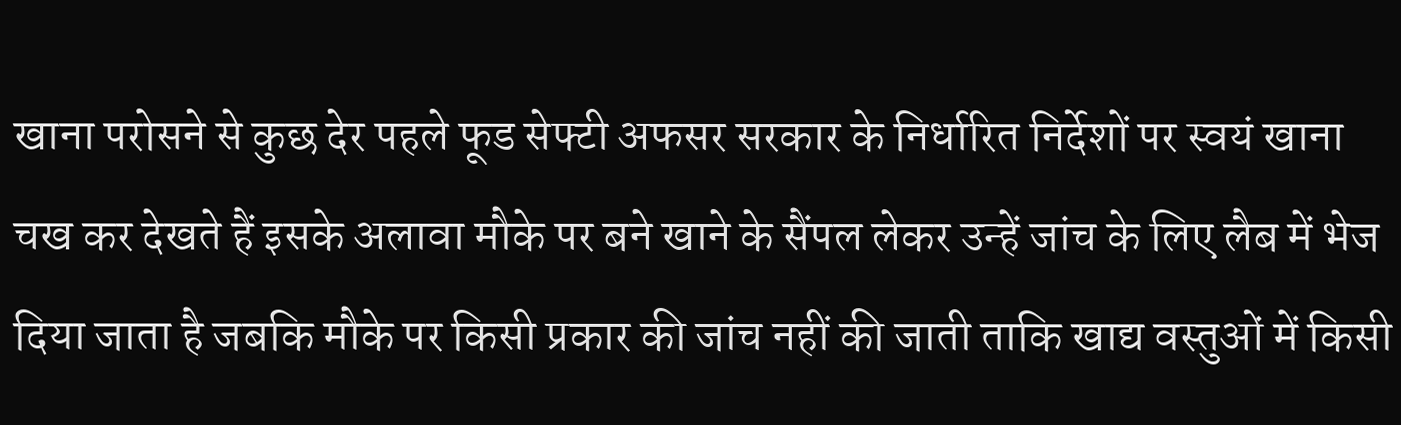खाना परोसने से कुछ देर पहले फूड सेफ्टी अफसर सरकार के निर्धारित निर्देशों पर स्वयं खाना चख कर देखते हैं इसके अलावा मौके पर बने खाने के सैंपल लेकर उन्हें जांच के लिए लैब में भेज दिया जाता है जबकि मौके पर किसी प्रकार की जांच नहीं की जाती ताकि खाद्य वस्तुओं में किसी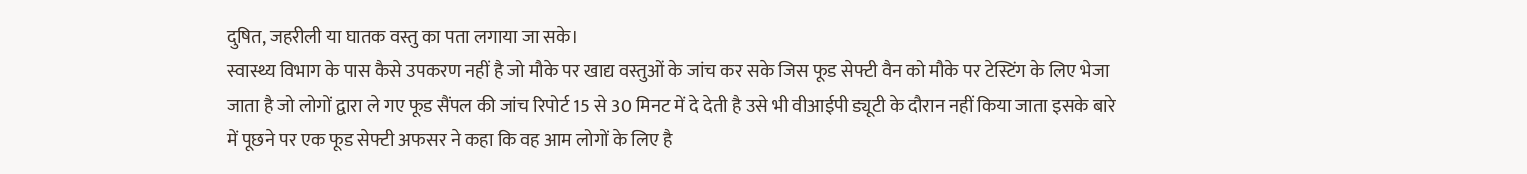दुषित, जहरीली या घातक वस्तु का पता लगाया जा सके।
स्वास्थ्य विभाग के पास कैसे उपकरण नहीं है जो मौके पर खाद्य वस्तुओं के जांच कर सके जिस फूड सेफ्टी वैन को मौके पर टेस्टिंग के लिए भेजा जाता है जो लोगों द्वारा ले गए फूड सैंपल की जांच रिपोर्ट 15 से 30 मिनट में दे देती है उसे भी वीआईपी ड्यूटी के दौरान नहीं किया जाता इसके बारे में पूछने पर एक फूड सेफ्टी अफसर ने कहा कि वह आम लोगों के लिए है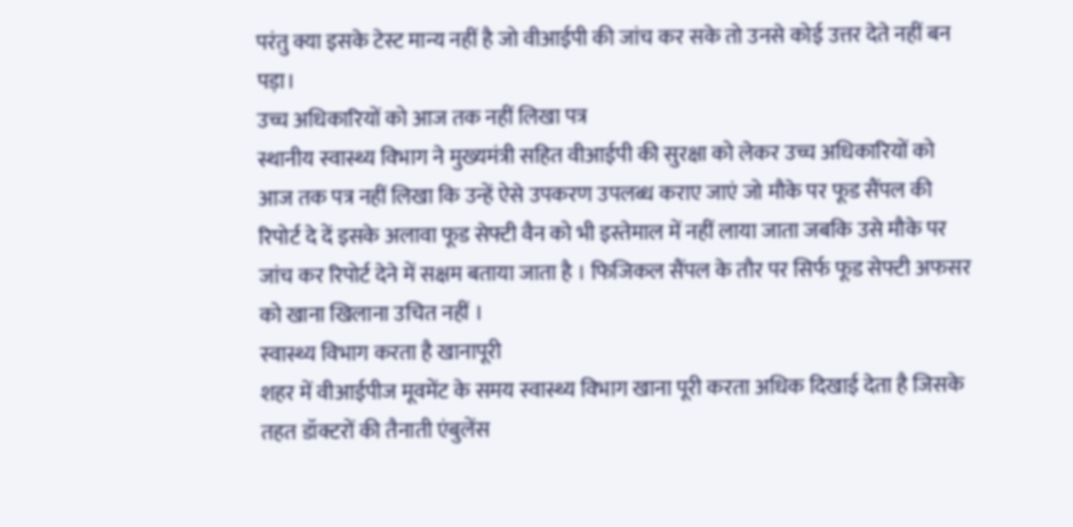परंतु क्या इसके टेस्ट मान्य नहीं है जो वीआईपी की जांच कर सके तो उनसे कोई उत्तर देते नहीं बन पड़ा।
उच्च अधिकारियों को आज तक नहीं लिखा पत्र
स्थानीय स्वास्थ्य विभाग ने मुख्यमंत्री सहित वीआईपी की सुरक्षा को लेकर उच्च अधिकारियों को आज तक पत्र नहीं लिखा कि उन्हें ऐसे उपकरण उपलब्ध कराए जाएं जो मौके पर फूड सैंपल की रिपोर्ट दे दें इसके अलावा फूड सेफ्टी वैन को भी इस्तेमाल में नहीं लाया जाता जबकि उसे मौके पर जांच कर रिपोर्ट देने में सक्षम बताया जाता है । फिजिकल सैंपल के तौर पर सिर्फ फूड सेफ्टी अफसर को खाना खिलाना उचित नहीं ।
स्वास्थ्य विभाग करता है खानापूरी
शहर में वीआईपीज मूवमेंट के समय स्वास्थ्य विभाग खाना पूरी करता अधिक दिखाई देता है जिसके तहत डॉक्टरों की तैनाती एंबुलेंस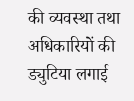की व्यवस्था तथा अधिकारियों की ड्युटिया लगाई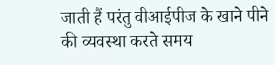जाती हैं परंतु वीआईपीज के खाने पीने की व्यवस्था करते समय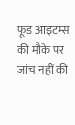फूड आइटम्स की मौके पर जांच नहीं की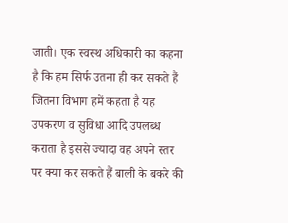जाती। एक स्वस्थ अधिकारी का कहना है कि हम सिर्फ उतना ही कर सकते हैं जितना विभाग हमें कहता है यह उपकरण व सुविधा आदि उपलब्ध कराता है इससे ज्यादा वह अपने स्तर पर क्या कर सकते हैं बाली के बकरे की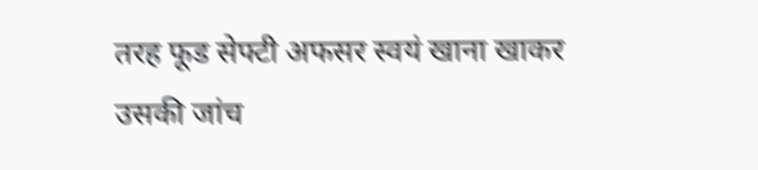तरह फूड सेफ्टी अफसर स्वयं खाना खाकर उसकी जांच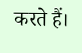करते हैं।